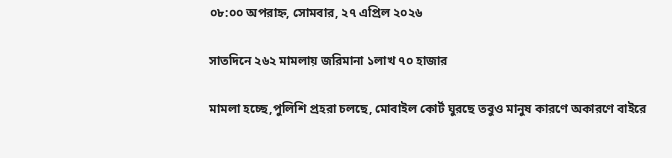০৮:০০ অপরাহ্ন, সোমবার, ২৭ এপ্রিল ২০২৬

সাতদিনে ২৬২ মামলায় জরিমানা ১লাখ ৭০ হাজার

মামলা হচ্ছে,পুলিশি প্রহরা চলছে, মোবাইল কোর্ট ঘুরছে তবুও মানুষ কারণে অকারণে বাইরে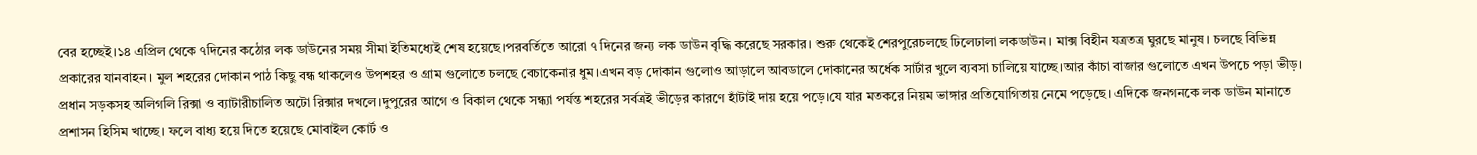বের হচ্ছেই।১৪ এপ্রিল থেকে ৭দিনের কঠোর লক ডাউনের সময় সীমা ইতিমধ্যেই শেষ হয়েছে।পরবর্তিতে আরো ৭ দিনের জন্য লক ডাউন বৃদ্ধি করেছে সরকার। শুরু থেকেই শেরপুরেচলছে ঢিলেঢালা লকডাউন। মাক্স বিহীন যত্রতত্র ঘুরছে মানুষ। চলছে বিভিন্ন প্রকারের যানবাহন। মুল শহরের দোকান পাঠ কিছু বন্ধ থাকলেও উপশহর ও গ্রাম গুলোতে চলছে বেচাকেনার ধুম।এখন বড় দোকান গুলোও আড়ালে আবডালে দোকানের অর্ধেক সার্টার খুলে ব্যবসা চালিয়ে যাচ্ছে।আর কাঁচা বাজার গুলোতে এখন উপচে পড়া ভীড়। প্রধান সড়কসহ অলিগলি রিক্সা ও ব্যাটারীচালিত অটো রিক্সার দখলে।দুপুরের আগে ও বিকাল থেকে সন্ধ্যা পর্যন্ত শহরের সর্বত্রই ভীড়ের কারণে হাঁটাই দায় হয়ে পড়ে।যে যার মতকরে নিয়ম ভাঙ্গার প্রতিযোগিতায় নেমে পড়েছে। এদিকে জনগনকে লক ডাউন মানাতে প্রশাসন হিসিম খাচ্ছে। ফলে বাধ্য হয়ে দিতে হয়েছে মোবাইল কোর্ট ও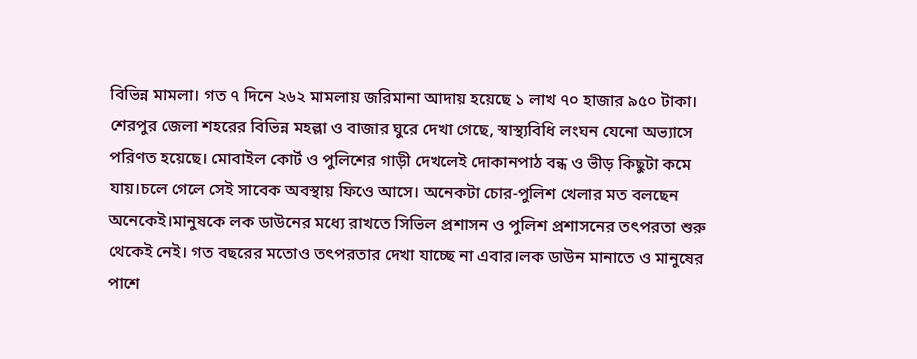বিভিন্ন মামলা। গত ৭ দিনে ২৬২ মামলায় জরিমানা আদায় হয়েছে ১ লাখ ৭০ হাজার ৯৫০ টাকা।
শেরপুর জেলা শহরের বিভিন্ন মহল্লা ও বাজার ঘুরে দেখা গেছে, স্বাস্থ্যবিধি লংঘন যেনো অভ্যাসে পরিণত হয়েছে। মোবাইল কোর্ট ও পুলিশের গাড়ী দেখলেই দোকানপাঠ বন্ধ ও ভীড় কিছুটা কমে যায়।চলে গেলে সেই সাবেক অবস্থায় ফিওে আসে। অনেকটা চোর-পুলিশ খেলার মত বলছেন অনেকেই।মানুষকে লক ডাউনের মধ্যে রাখতে সিভিল প্রশাসন ও পুলিশ প্রশাসনের তৎপরতা শুরু থেকেই নেই। গত বছরের মতোও তৎপরতার দেখা যাচ্ছে না এবার।লক ডাউন মানাতে ও মানুষের পাশে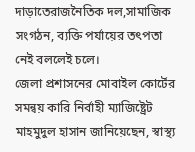দাড়াতেরাজনৈতিক দল,সামাজিক সংগঠন, ব্যক্তি পর্যায়ের তৎপতা নেই বললেই চলে।
জেলা প্রশাসনের মোবাইল কোর্টের সমন্বয় কারি নির্বাহী ম্যাজিষ্ট্রেট মাহমুদুল হাসান জানিয়েছেন, স্বাস্থ্য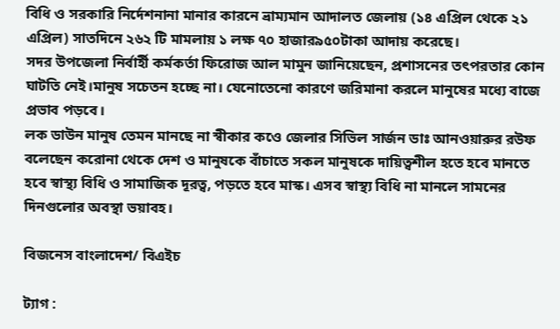বিধি ও সরকারি নির্দেশনানা মানার কারনে ভ্রাম্যমান আদালত জেলায় (১৪ এপ্রিল থেকে ২১ এপ্রিল) সাতদিনে ২৬২ টি মামলায় ১ লক্ষ ৭০ হাজার৯৫০টাকা আদায় করেছে।
সদর উপজেলা নির্বার্হী কর্মকর্তা ফিরোজ আল মামুন জানিয়েছেন, প্রশাসনের তৎপরতার কোন ঘাটতি নেই।মানুষ সচেতন হচ্ছে না। যেনোতেনো কারণে জরিমানা করলে মানুষের মধ্যে বাজে প্রভাব পড়বে।
লক ডাউন মানুষ তেমন মানছে না স্বীকার কওে জেলার সিভিল সার্জন ডাঃ আনওয়ারুর রউফ বলেছেন করোনা থেকে দেশ ও মানুষকে বাঁচাতে সকল মানুষকে দায়িত্বশীল হতে হবে মানতে হবে স্বাস্থ্য বিধি ও সামাজিক দূরত্ব, পড়তে হবে মাস্ক। এসব স্বাস্থ্য বিধি না মানলে সামনের দিনগুলোর অবস্থা ভয়াবহ।

বিজনেস বাংলাদেশ/ বিএইচ

ট্যাগ :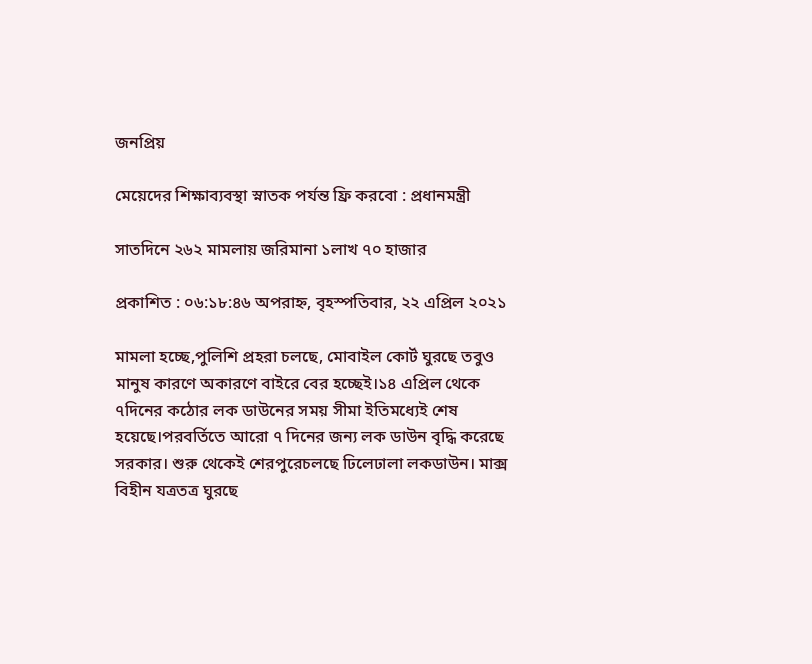জনপ্রিয়

মেয়েদের শিক্ষাব্যবস্থা স্নাতক পর্যন্ত ফ্রি করবো : প্রধানমন্ত্রী

সাতদিনে ২৬২ মামলায় জরিমানা ১লাখ ৭০ হাজার

প্রকাশিত : ০৬:১৮:৪৬ অপরাহ্ন, বৃহস্পতিবার, ২২ এপ্রিল ২০২১

মামলা হচ্ছে,পুলিশি প্রহরা চলছে, মোবাইল কোর্ট ঘুরছে তবুও মানুষ কারণে অকারণে বাইরে বের হচ্ছেই।১৪ এপ্রিল থেকে ৭দিনের কঠোর লক ডাউনের সময় সীমা ইতিমধ্যেই শেষ হয়েছে।পরবর্তিতে আরো ৭ দিনের জন্য লক ডাউন বৃদ্ধি করেছে সরকার। শুরু থেকেই শেরপুরেচলছে ঢিলেঢালা লকডাউন। মাক্স বিহীন যত্রতত্র ঘুরছে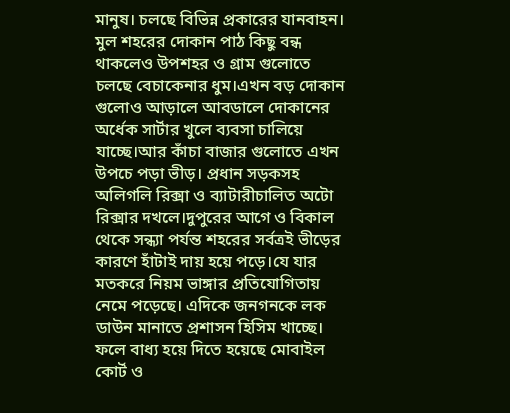মানুষ। চলছে বিভিন্ন প্রকারের যানবাহন। মুল শহরের দোকান পাঠ কিছু বন্ধ থাকলেও উপশহর ও গ্রাম গুলোতে চলছে বেচাকেনার ধুম।এখন বড় দোকান গুলোও আড়ালে আবডালে দোকানের অর্ধেক সার্টার খুলে ব্যবসা চালিয়ে যাচ্ছে।আর কাঁচা বাজার গুলোতে এখন উপচে পড়া ভীড়। প্রধান সড়কসহ অলিগলি রিক্সা ও ব্যাটারীচালিত অটো রিক্সার দখলে।দুপুরের আগে ও বিকাল থেকে সন্ধ্যা পর্যন্ত শহরের সর্বত্রই ভীড়ের কারণে হাঁটাই দায় হয়ে পড়ে।যে যার মতকরে নিয়ম ভাঙ্গার প্রতিযোগিতায় নেমে পড়েছে। এদিকে জনগনকে লক ডাউন মানাতে প্রশাসন হিসিম খাচ্ছে। ফলে বাধ্য হয়ে দিতে হয়েছে মোবাইল কোর্ট ও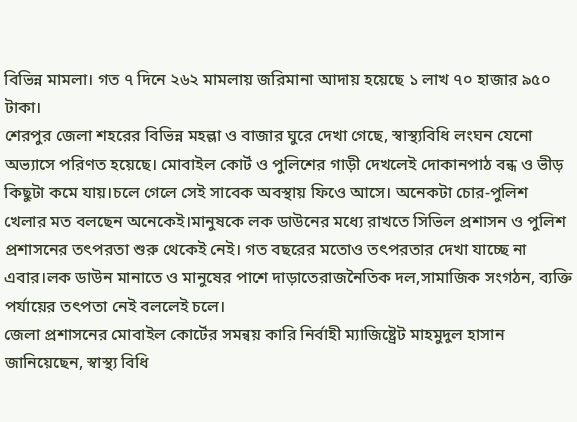বিভিন্ন মামলা। গত ৭ দিনে ২৬২ মামলায় জরিমানা আদায় হয়েছে ১ লাখ ৭০ হাজার ৯৫০ টাকা।
শেরপুর জেলা শহরের বিভিন্ন মহল্লা ও বাজার ঘুরে দেখা গেছে, স্বাস্থ্যবিধি লংঘন যেনো অভ্যাসে পরিণত হয়েছে। মোবাইল কোর্ট ও পুলিশের গাড়ী দেখলেই দোকানপাঠ বন্ধ ও ভীড় কিছুটা কমে যায়।চলে গেলে সেই সাবেক অবস্থায় ফিওে আসে। অনেকটা চোর-পুলিশ খেলার মত বলছেন অনেকেই।মানুষকে লক ডাউনের মধ্যে রাখতে সিভিল প্রশাসন ও পুলিশ প্রশাসনের তৎপরতা শুরু থেকেই নেই। গত বছরের মতোও তৎপরতার দেখা যাচ্ছে না এবার।লক ডাউন মানাতে ও মানুষের পাশে দাড়াতেরাজনৈতিক দল,সামাজিক সংগঠন, ব্যক্তি পর্যায়ের তৎপতা নেই বললেই চলে।
জেলা প্রশাসনের মোবাইল কোর্টের সমন্বয় কারি নির্বাহী ম্যাজিষ্ট্রেট মাহমুদুল হাসান জানিয়েছেন, স্বাস্থ্য বিধি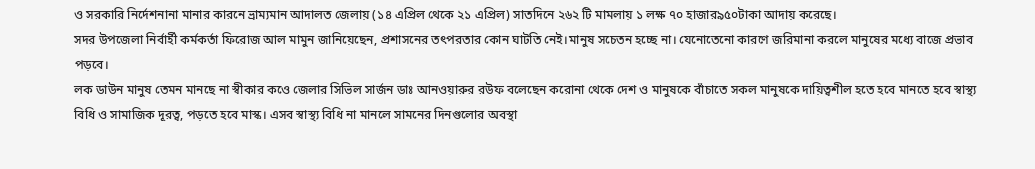ও সরকারি নির্দেশনানা মানার কারনে ভ্রাম্যমান আদালত জেলায় (১৪ এপ্রিল থেকে ২১ এপ্রিল) সাতদিনে ২৬২ টি মামলায় ১ লক্ষ ৭০ হাজার৯৫০টাকা আদায় করেছে।
সদর উপজেলা নির্বার্হী কর্মকর্তা ফিরোজ আল মামুন জানিয়েছেন, প্রশাসনের তৎপরতার কোন ঘাটতি নেই।মানুষ সচেতন হচ্ছে না। যেনোতেনো কারণে জরিমানা করলে মানুষের মধ্যে বাজে প্রভাব পড়বে।
লক ডাউন মানুষ তেমন মানছে না স্বীকার কওে জেলার সিভিল সার্জন ডাঃ আনওয়ারুর রউফ বলেছেন করোনা থেকে দেশ ও মানুষকে বাঁচাতে সকল মানুষকে দায়িত্বশীল হতে হবে মানতে হবে স্বাস্থ্য বিধি ও সামাজিক দূরত্ব, পড়তে হবে মাস্ক। এসব স্বাস্থ্য বিধি না মানলে সামনের দিনগুলোর অবস্থা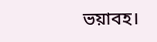ভয়াবহ।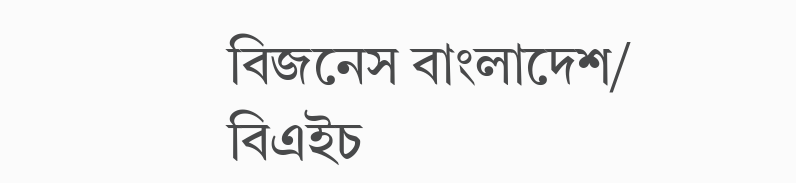বিজনেস বাংলাদেশ/ বিএইচ